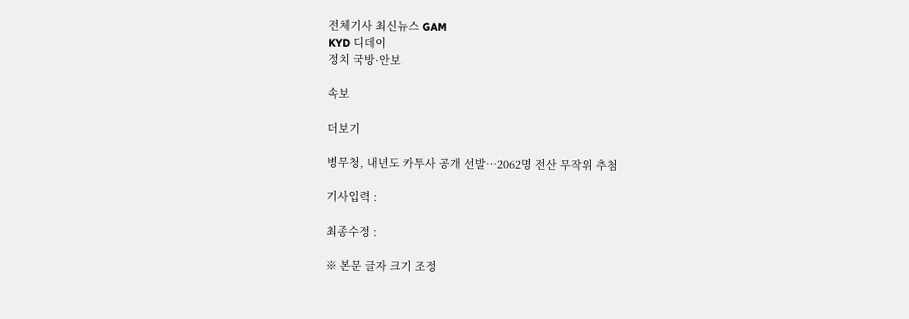전체기사 최신뉴스 GAM
KYD 디데이
정치 국방·안보

속보

더보기

병무청, 내년도 카투사 공개 선발…2062명 전산 무작위 추첨

기사입력 :

최종수정 :

※ 본문 글자 크기 조정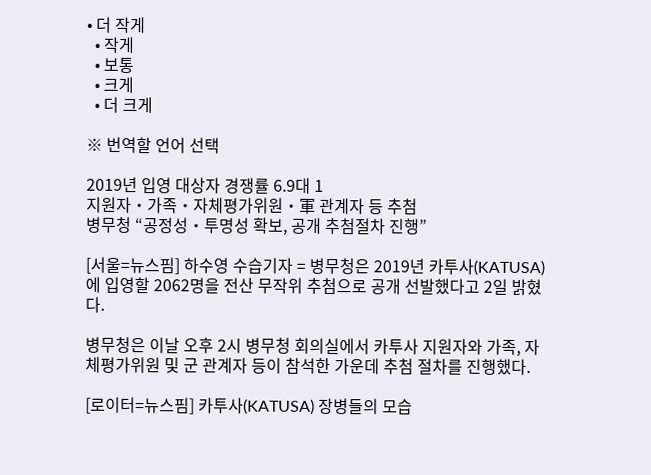• 더 작게
  • 작게
  • 보통
  • 크게
  • 더 크게

※ 번역할 언어 선택

2019년 입영 대상자 경쟁률 6.9대 1
지원자‧가족‧자체평가위원‧軍 관계자 등 추첨
병무청 “공정성‧투명성 확보, 공개 추첨절차 진행”

[서울=뉴스핌] 하수영 수습기자 = 병무청은 2019년 카투사(KATUSA)에 입영할 2062명을 전산 무작위 추첨으로 공개 선발했다고 2일 밝혔다.

병무청은 이날 오후 2시 병무청 회의실에서 카투사 지원자와 가족, 자체평가위원 및 군 관계자 등이 참석한 가운데 추첨 절차를 진행했다.

[로이터=뉴스핌] 카투사(KATUSA) 장병들의 모습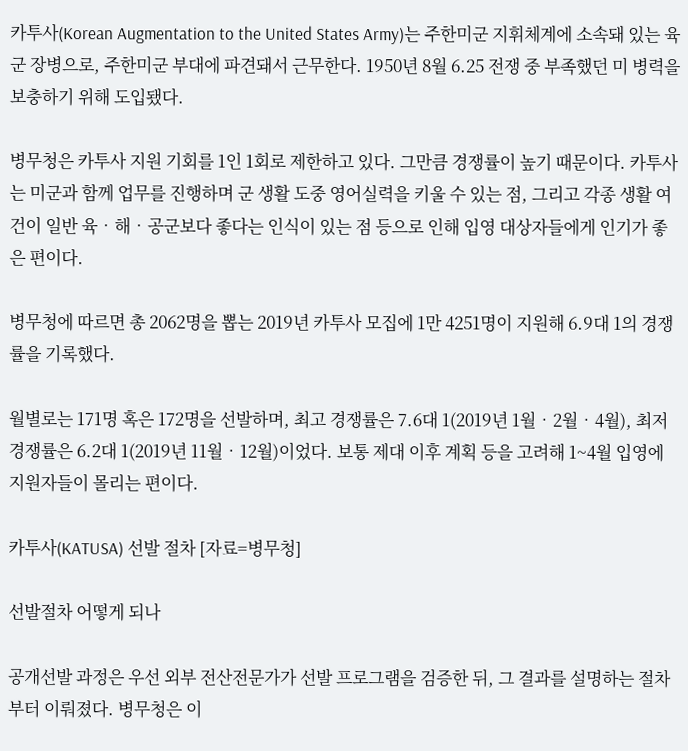카투사(Korean Augmentation to the United States Army)는 주한미군 지휘체계에 소속돼 있는 육군 장병으로, 주한미군 부대에 파견돼서 근무한다. 1950년 8월 6.25 전쟁 중 부족했던 미 병력을 보충하기 위해 도입됐다.

병무청은 카투사 지원 기회를 1인 1회로 제한하고 있다. 그만큼 경쟁률이 높기 때문이다. 카투사는 미군과 함께 업무를 진행하며 군 생활 도중 영어실력을 키울 수 있는 점, 그리고 각종 생활 여건이 일반 육‧해‧공군보다 좋다는 인식이 있는 점 등으로 인해 입영 대상자들에게 인기가 좋은 편이다.

병무청에 따르면 총 2062명을 뽑는 2019년 카투사 모집에 1만 4251명이 지원해 6.9대 1의 경쟁률을 기록했다.

월별로는 171명 혹은 172명을 선발하며, 최고 경쟁률은 7.6대 1(2019년 1월‧2월‧4월), 최저 경쟁률은 6.2대 1(2019년 11월‧12월)이었다. 보통 제대 이후 계획 등을 고려해 1~4월 입영에 지원자들이 몰리는 편이다.

카투사(KATUSA) 선발 절차 [자료=병무청]

선발절차 어떻게 되나

공개선발 과정은 우선 외부 전산전문가가 선발 프로그램을 검증한 뒤, 그 결과를 설명하는 절차부터 이뤄졌다. 병무청은 이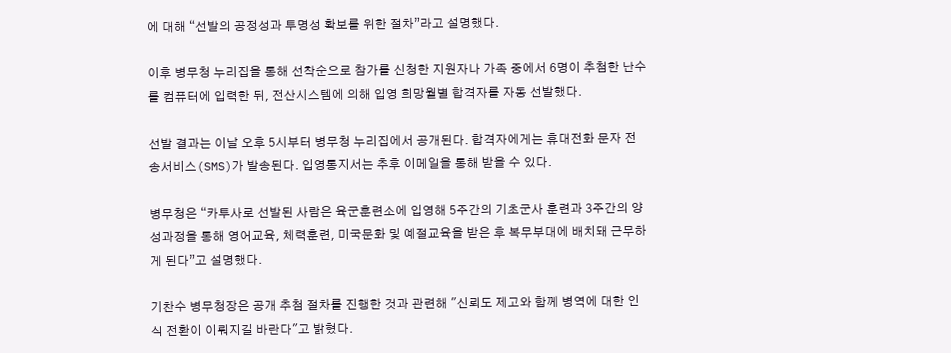에 대해 “선발의 공정성과 투명성 확보를 위한 절차”라고 설명했다.

이후 병무청 누리집을 통해 선착순으로 참가를 신청한 지원자나 가족 중에서 6명이 추첨한 난수를 컴퓨터에 입력한 뒤, 전산시스템에 의해 입영 희망월별 합격자를 자동 선발했다.

선발 결과는 이날 오후 5시부터 병무청 누리집에서 공개된다. 합격자에게는 휴대전화 문자 전송서비스(SMS)가 발송된다. 입영통지서는 추후 이메일을 통해 받을 수 있다.

병무청은 “카투사로 선발된 사람은 육군훈련소에 입영해 5주간의 기초군사 훈련과 3주간의 양성과정을 통해 영어교육, 체력훈련, 미국문화 및 예절교육을 받은 후 복무부대에 배치돼 근무하게 된다”고 설명했다.

기찬수 병무청장은 공개 추첨 절차를 진행한 것과 관련해 "신뢰도 제고와 함께 병역에 대한 인식 전환이 이뤄지길 바란다"고 밝혔다.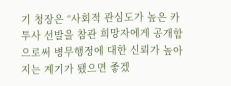기 청장은 “사회적 관심도가 높은 카투사 선발을 참관 희망자에게 공개함으로써 병무행정에 대한 신뢰가 높아지는 계기가 됐으면 좋겠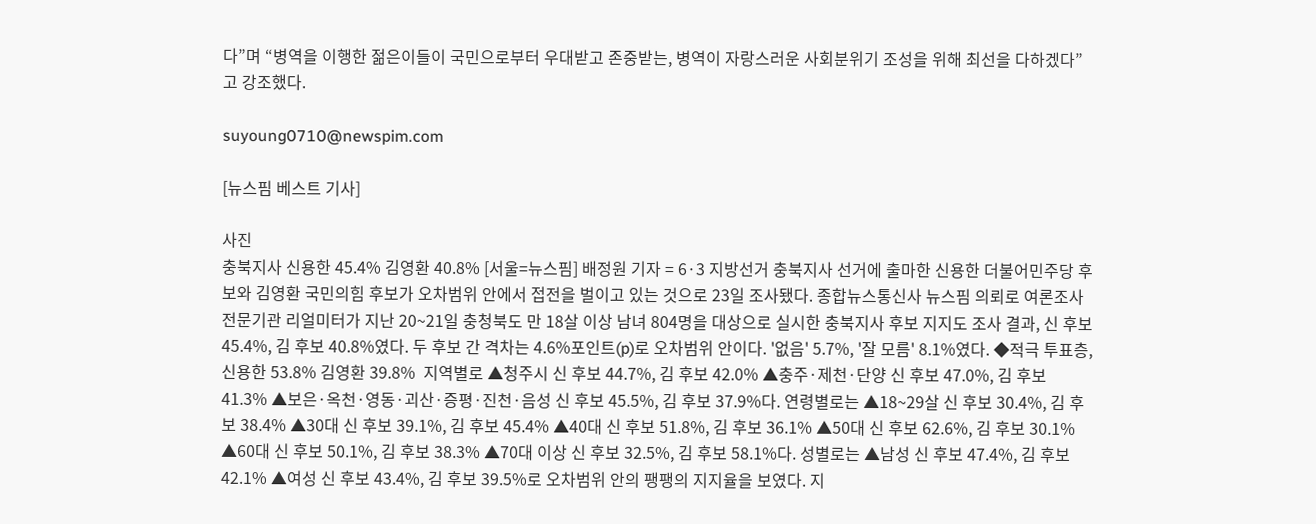다”며 “병역을 이행한 젊은이들이 국민으로부터 우대받고 존중받는, 병역이 자랑스러운 사회분위기 조성을 위해 최선을 다하겠다”고 강조했다.

suyoung0710@newspim.com

[뉴스핌 베스트 기사]

사진
충북지사 신용한 45.4% 김영환 40.8% [서울=뉴스핌] 배정원 기자 = 6·3 지방선거 충북지사 선거에 출마한 신용한 더불어민주당 후보와 김영환 국민의힘 후보가 오차범위 안에서 접전을 벌이고 있는 것으로 23일 조사됐다. 종합뉴스통신사 뉴스핌 의뢰로 여론조사 전문기관 리얼미터가 지난 20~21일 충청북도 만 18살 이상 남녀 804명을 대상으로 실시한 충북지사 후보 지지도 조사 결과, 신 후보 45.4%, 김 후보 40.8%였다. 두 후보 간 격차는 4.6%포인트(p)로 오차범위 안이다. '없음' 5.7%, '잘 모름' 8.1%였다. ◆적극 투표층, 신용한 53.8% 김영환 39.8%  지역별로 ▲청주시 신 후보 44.7%, 김 후보 42.0% ▲충주·제천·단양 신 후보 47.0%, 김 후보 41.3% ▲보은·옥천·영동·괴산·증평·진천·음성 신 후보 45.5%, 김 후보 37.9%다. 연령별로는 ▲18~29살 신 후보 30.4%, 김 후보 38.4% ▲30대 신 후보 39.1%, 김 후보 45.4% ▲40대 신 후보 51.8%, 김 후보 36.1% ▲50대 신 후보 62.6%, 김 후보 30.1% ▲60대 신 후보 50.1%, 김 후보 38.3% ▲70대 이상 신 후보 32.5%, 김 후보 58.1%다. 성별로는 ▲남성 신 후보 47.4%, 김 후보 42.1% ▲여성 신 후보 43.4%, 김 후보 39.5%로 오차범위 안의 팽팽의 지지율을 보였다. 지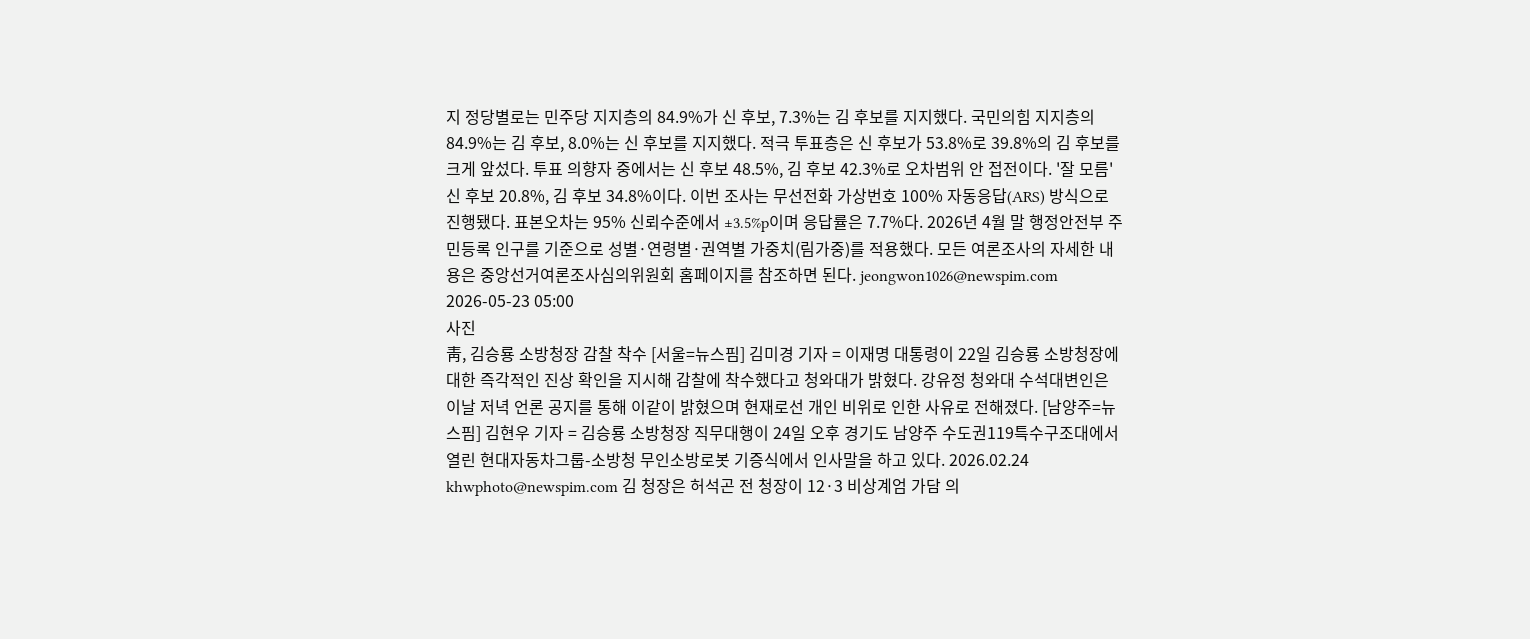지 정당별로는 민주당 지지층의 84.9%가 신 후보, 7.3%는 김 후보를 지지했다. 국민의힘 지지층의 84.9%는 김 후보, 8.0%는 신 후보를 지지했다. 적극 투표층은 신 후보가 53.8%로 39.8%의 김 후보를 크게 앞섰다. 투표 의향자 중에서는 신 후보 48.5%, 김 후보 42.3%로 오차범위 안 접전이다. '잘 모름' 신 후보 20.8%, 김 후보 34.8%이다. 이번 조사는 무선전화 가상번호 100% 자동응답(ARS) 방식으로 진행됐다. 표본오차는 95% 신뢰수준에서 ±3.5%p이며 응답률은 7.7%다. 2026년 4월 말 행정안전부 주민등록 인구를 기준으로 성별·연령별·권역별 가중치(림가중)를 적용했다. 모든 여론조사의 자세한 내용은 중앙선거여론조사심의위원회 홈페이지를 참조하면 된다. jeongwon1026@newspim.com 2026-05-23 05:00
사진
靑, 김승룡 소방청장 감찰 착수 [서울=뉴스핌] 김미경 기자 = 이재명 대통령이 22일 김승룡 소방청장에 대한 즉각적인 진상 확인을 지시해 감찰에 착수했다고 청와대가 밝혔다. 강유정 청와대 수석대변인은 이날 저녁 언론 공지를 통해 이같이 밝혔으며 현재로선 개인 비위로 인한 사유로 전해졌다. [남양주=뉴스핌] 김현우 기자 = 김승룡 소방청장 직무대행이 24일 오후 경기도 남양주 수도권119특수구조대에서 열린 현대자동차그룹-소방청 무인소방로봇 기증식에서 인사말을 하고 있다. 2026.02.24 khwphoto@newspim.com 김 청장은 허석곤 전 청장이 12·3 비상계엄 가담 의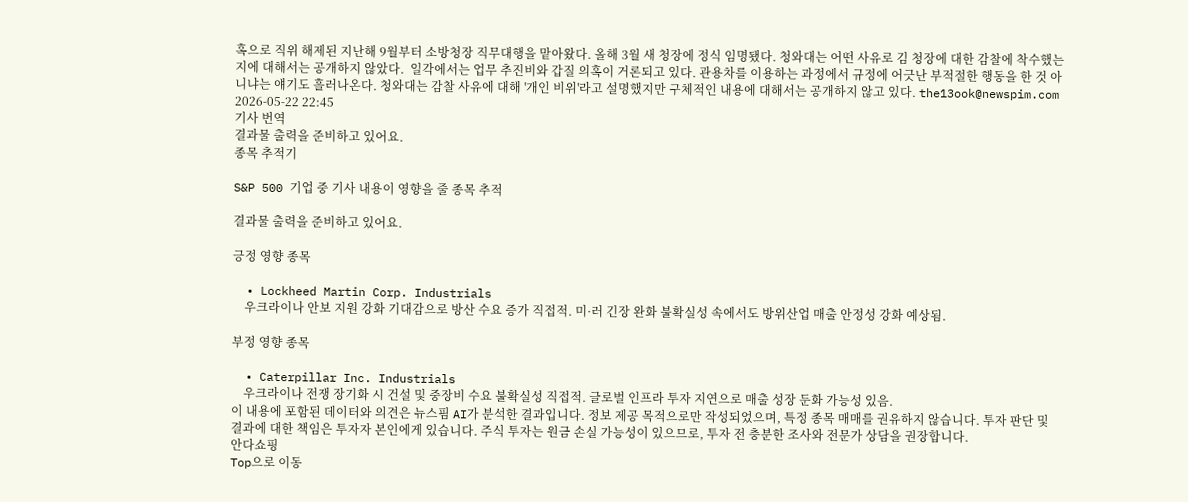혹으로 직위 해제된 지난해 9월부터 소방청장 직무대행을 맡아왔다. 올해 3월 새 청장에 정식 임명됐다. 청와대는 어떤 사유로 김 청장에 대한 감찰에 착수했는지에 대해서는 공개하지 않았다.  일각에서는 업무 추진비와 갑질 의혹이 거론되고 있다. 관용차를 이용하는 과정에서 규정에 어긋난 부적절한 행동을 한 것 아니냐는 얘기도 흘러나온다. 청와대는 감찰 사유에 대해 '개인 비위'라고 설명했지만 구체적인 내용에 대해서는 공개하지 않고 있다. the13ook@newspim.com 2026-05-22 22:45
기사 번역
결과물 출력을 준비하고 있어요.
종목 추적기

S&P 500 기업 중 기사 내용이 영향을 줄 종목 추적

결과물 출력을 준비하고 있어요.

긍정 영향 종목

  • Lockheed Martin Corp. Industrials
    우크라이나 안보 지원 강화 기대감으로 방산 수요 증가 직접적. 미·러 긴장 완화 불확실성 속에서도 방위산업 매출 안정성 강화 예상됨.

부정 영향 종목

  • Caterpillar Inc. Industrials
    우크라이나 전쟁 장기화 시 건설 및 중장비 수요 불확실성 직접적. 글로벌 인프라 투자 지연으로 매출 성장 둔화 가능성 있음.
이 내용에 포함된 데이터와 의견은 뉴스핌 AI가 분석한 결과입니다. 정보 제공 목적으로만 작성되었으며, 특정 종목 매매를 권유하지 않습니다. 투자 판단 및 결과에 대한 책임은 투자자 본인에게 있습니다. 주식 투자는 원금 손실 가능성이 있으므로, 투자 전 충분한 조사와 전문가 상담을 권장합니다.
안다쇼핑
Top으로 이동